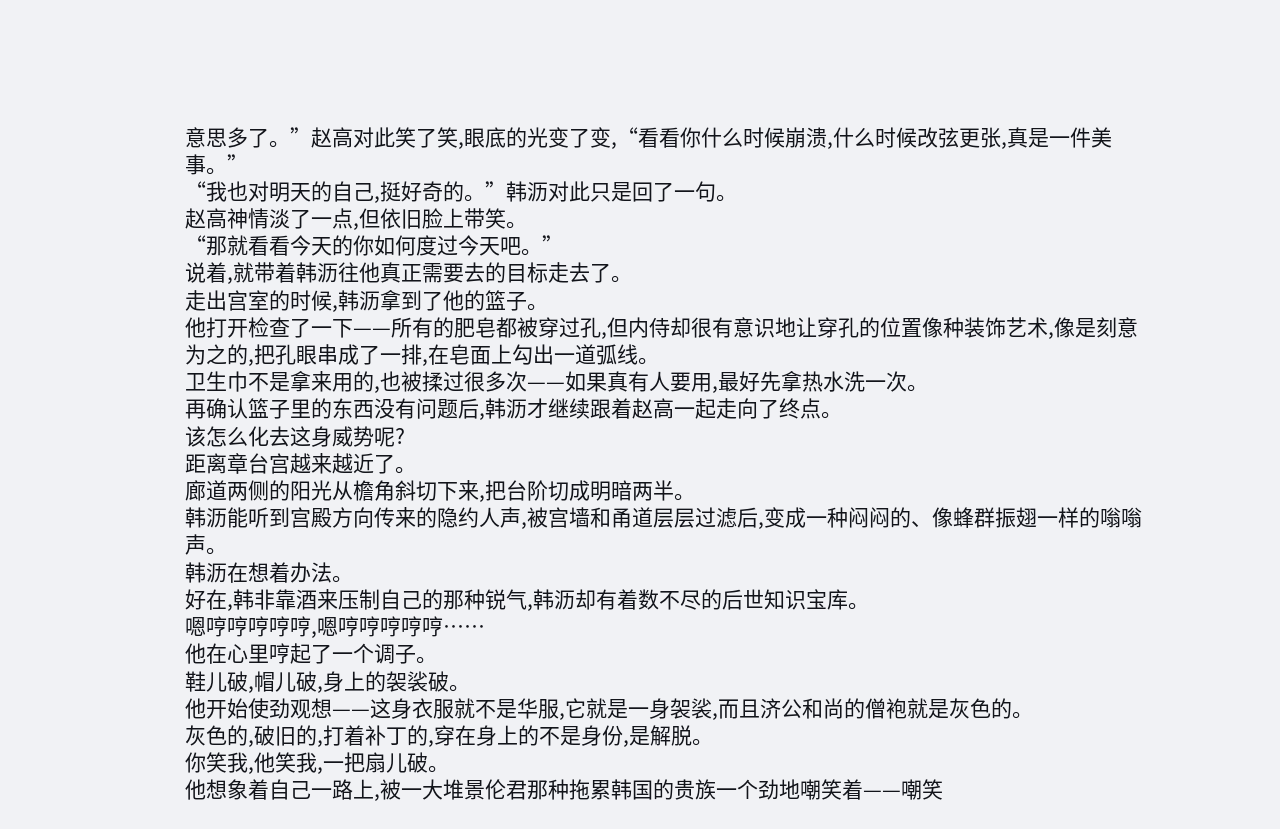意思多了。”赵高对此笑了笑,眼底的光变了变,“看看你什么时候崩溃,什么时候改弦更张,真是一件美事。”
“我也对明天的自己,挺好奇的。”韩沥对此只是回了一句。
赵高神情淡了一点,但依旧脸上带笑。
“那就看看今天的你如何度过今天吧。”
说着,就带着韩沥往他真正需要去的目标走去了。
走出宫室的时候,韩沥拿到了他的篮子。
他打开检查了一下——所有的肥皂都被穿过孔,但内侍却很有意识地让穿孔的位置像种装饰艺术,像是刻意为之的,把孔眼串成了一排,在皂面上勾出一道弧线。
卫生巾不是拿来用的,也被揉过很多次——如果真有人要用,最好先拿热水洗一次。
再确认篮子里的东西没有问题后,韩沥才继续跟着赵高一起走向了终点。
该怎么化去这身威势呢?
距离章台宫越来越近了。
廊道两侧的阳光从檐角斜切下来,把台阶切成明暗两半。
韩沥能听到宫殿方向传来的隐约人声,被宫墙和甬道层层过滤后,变成一种闷闷的、像蜂群振翅一样的嗡嗡声。
韩沥在想着办法。
好在,韩非靠酒来压制自己的那种锐气,韩沥却有着数不尽的后世知识宝库。
嗯哼哼哼哼哼,嗯哼哼哼哼哼……
他在心里哼起了一个调子。
鞋儿破,帽儿破,身上的袈裟破。
他开始使劲观想——这身衣服就不是华服,它就是一身袈裟,而且济公和尚的僧袍就是灰色的。
灰色的,破旧的,打着补丁的,穿在身上的不是身份,是解脱。
你笑我,他笑我,一把扇儿破。
他想象着自己一路上,被一大堆景伦君那种拖累韩国的贵族一个劲地嘲笑着——嘲笑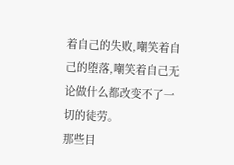着自己的失败,嘲笑着自己的堕落,嘲笑着自己无论做什么都改变不了一切的徒劳。
那些目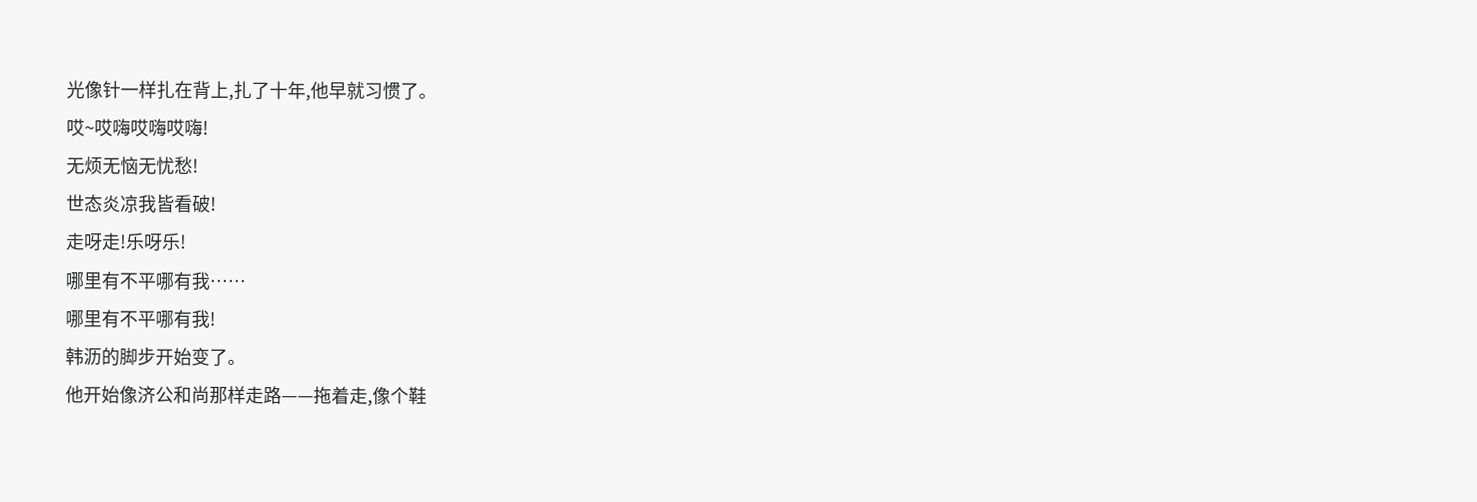光像针一样扎在背上,扎了十年,他早就习惯了。
哎~哎嗨哎嗨哎嗨!
无烦无恼无忧愁!
世态炎凉我皆看破!
走呀走!乐呀乐!
哪里有不平哪有我……
哪里有不平哪有我!
韩沥的脚步开始变了。
他开始像济公和尚那样走路——拖着走,像个鞋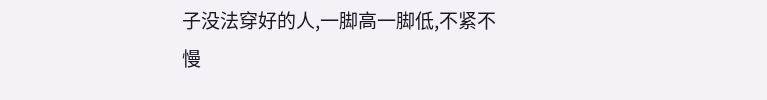子没法穿好的人,一脚高一脚低,不紧不慢